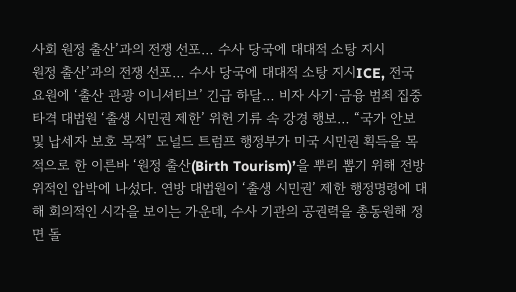사회 원정 출산’과의 전쟁 선포… 수사 당국에 대대적 소탕 지시
원정 출산’과의 전쟁 선포… 수사 당국에 대대적 소탕 지시ICE, 전국 요원에 ‘출산 관광 이니셔티브’ 긴급 하달… 비자 사기·금융 범죄 집중 타격 대법원 ‘출생 시민권 제한’ 위헌 기류 속 강경 행보… “국가 안보 및 납세자 보호 목적” 도널드 트럼프 행정부가 미국 시민권 획득을 목적으로 한 이른바 ‘원정 출산(Birth Tourism)’을 뿌리 뽑기 위해 전방위적인 압박에 나섰다. 연방 대법원이 ‘출생 시민권’ 제한 행정명령에 대해 회의적인 시각을 보이는 가운데, 수사 기관의 공권력을 총동원해 정면 돌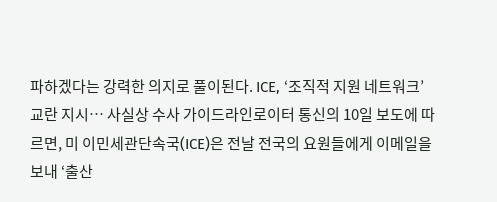파하겠다는 강력한 의지로 풀이된다. ICE, ‘조직적 지원 네트워크’ 교란 지시… 사실상 수사 가이드라인로이터 통신의 10일 보도에 따르면, 미 이민세관단속국(ICE)은 전날 전국의 요원들에게 이메일을 보내 ‘출산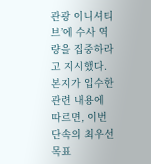관광 이니셔티브’에 수사 역량을 집중하라고 지시했다. 본지가 입수한 관련 내용에 따르면, 이번 단속의 최우선 목표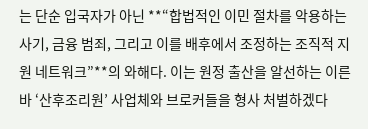는 단순 입국자가 아닌 **“합법적인 이민 절차를 악용하는 사기, 금융 범죄, 그리고 이를 배후에서 조정하는 조직적 지원 네트워크”**의 와해다. 이는 원정 출산을 알선하는 이른바 ‘산후조리원’ 사업체와 브로커들을 형사 처벌하겠다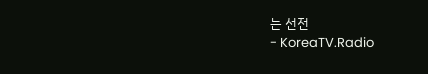는 선전
- KoreaTV.Radio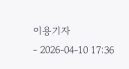이용기자
- 2026-04-10 17:36